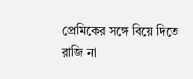প্রেমিকের সঙ্গে বিয়ে দিতে রাজি না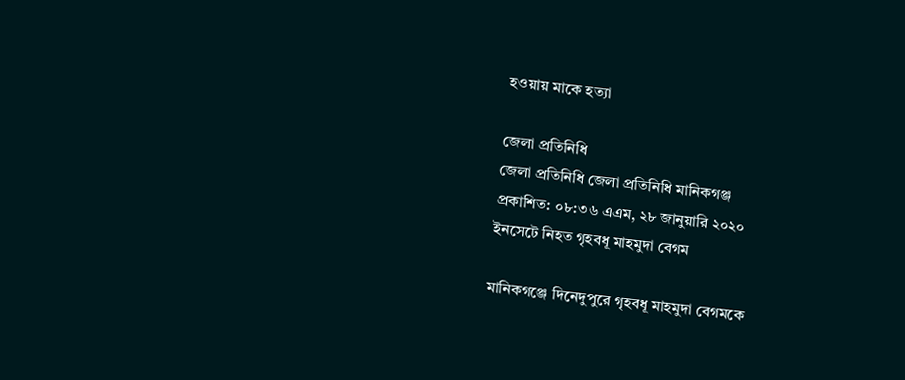হওয়ায় মাকে হত্যা

জেলা প্রতিনিধি
জেলা প্রতিনিধি জেলা প্রতিনিধি মানিকগঞ্জ
প্রকাশিত: ০৮:৩৬ এএম, ২৮ জানুয়ারি ২০২০
ইনসেটে নিহত গৃহবধূ মাহমুদা বেগম

মানিকগঞ্জে দিনেদুপুরে গৃহবধূ মাহমুদা বেগমকে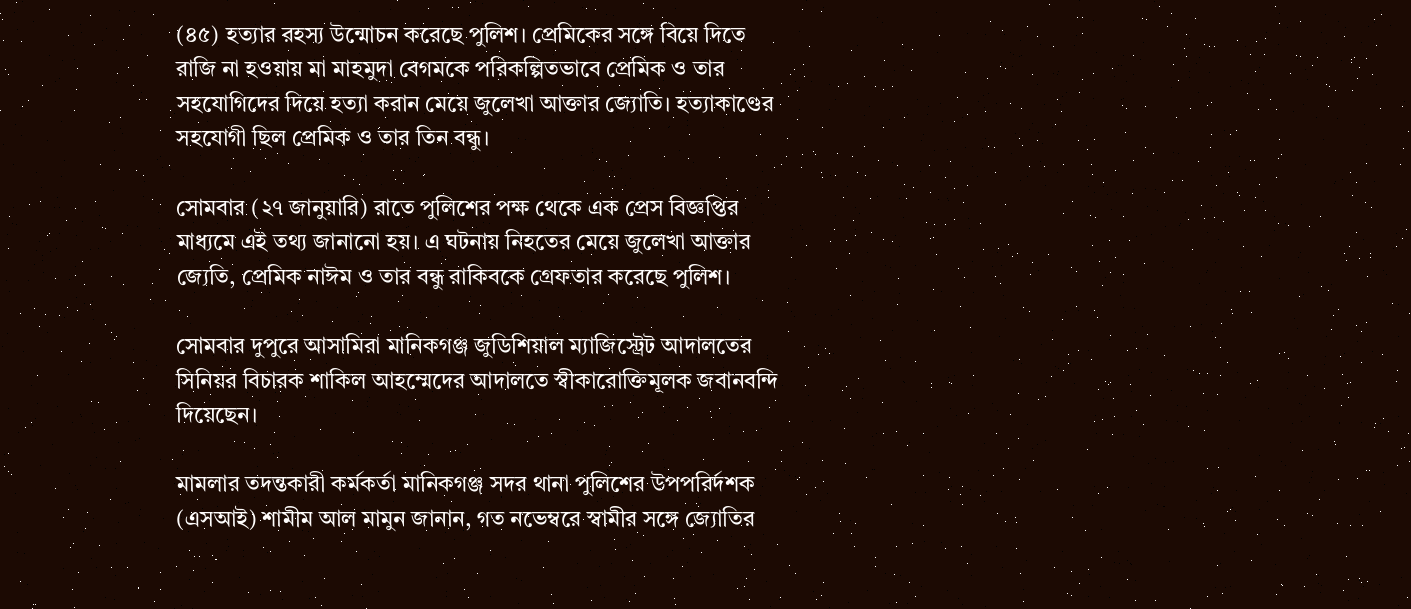(৪৫) হত্যার রহস্য উন্মোচন করেছে পুলিশ। প্রেমিকের সঙ্গে বিয়ে দিতে রাজি না হওয়ায় মা মাহমুদা বেগমকে পরিকল্পিতভাবে প্রেমিক ও তার সহযোগিদের দিয়ে হত্যা করান মেয়ে জুলেখা আক্তার জ্যোতি। হত্যাকাণ্ডের সহযোগী ছিল প্রেমিক ও তার তিন বন্ধু।

সোমবার (২৭ জানুয়ারি) রাতে পুলিশের পক্ষ থেকে এক প্রেস বিজ্ঞপ্তির মাধ্যমে এই তথ্য জানানো হয়। এ ঘটনায় নিহতের মেয়ে জুলেখা আক্তার জ্যেতি, প্রেমিক নাঈম ও তার বন্ধু রাকিবকে গ্রেফতার করেছে পুলিশ।

সোমবার দুপুরে আসামিরা মানিকগঞ্জ জুডিশিয়াল ম্যাজিস্ট্রেট আদালতের সিনিয়র বিচারক শাকিল আহম্মেদের আদালতে স্বীকারোক্তিমূলক জবানবন্দি দিয়েছেন।

মামলার তদন্তকারী কর্মকর্তা মানিকগঞ্জ সদর থানা পুলিশের উপপরির্দশক (এসআই) শামীম আল মামুন জানান, গত নভেম্বরে স্বামীর সঙ্গে জ্যোতির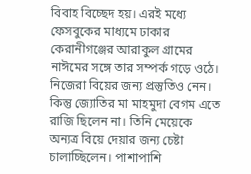বিবাহ বিচ্ছেদ হয়। এরই মধ্যে ফেসবুকের মাধ্যমে ঢাকার কেরানীগঞ্জের আরাকুল গ্রামের নাঈমের সঙ্গে তার সম্পর্ক গড়ে ওঠে। নিজেরা বিয়ের জন্য প্রস্তুতিও নেন। কিন্তু জ্যোতির মা মাহমুদা বেগম এতে রাজি ছিলেন না। তিনি মেয়েকে অন্যত্র বিয়ে দেয়ার জন্য চেষ্টা চালাচ্ছিলেন। পাশাপাশি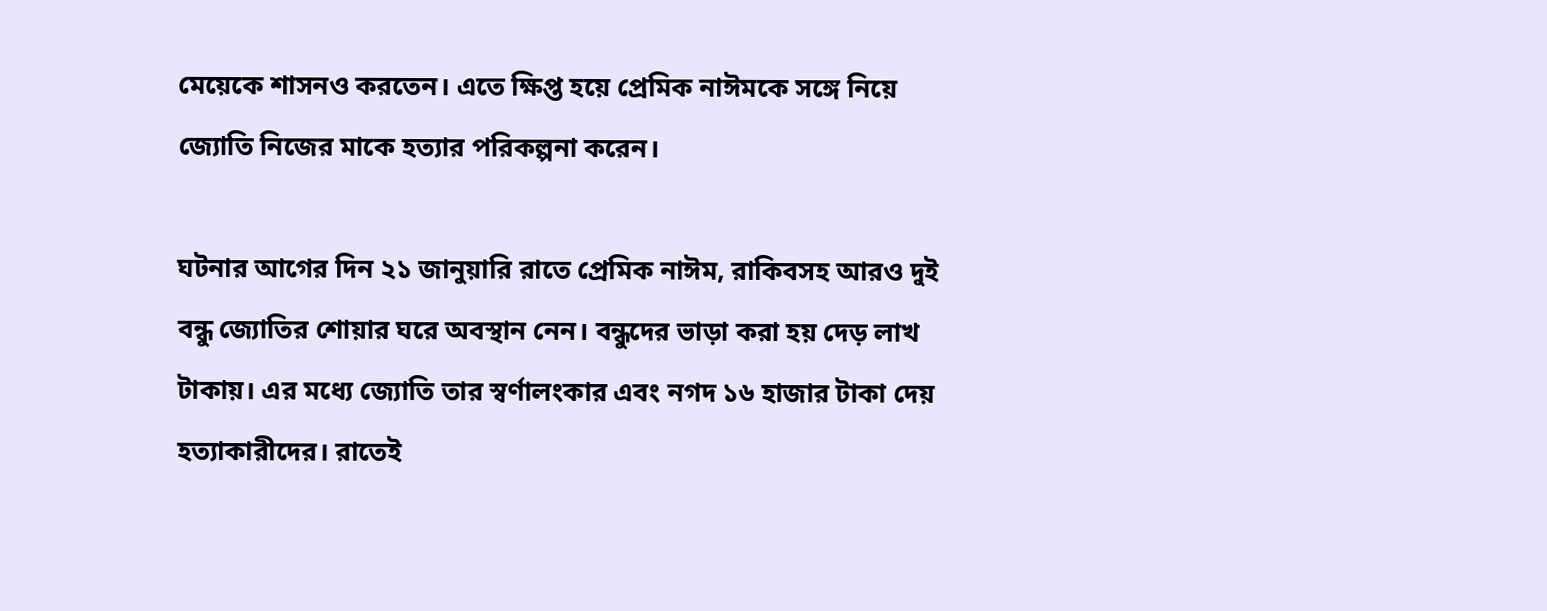মেয়েকে শাসনও করতেন। এতে ক্ষিপ্ত হয়ে প্রেমিক নাঈমকে সঙ্গে নিয়ে জ্যোতি নিজের মাকে হত্যার পরিকল্পনা করেন।

ঘটনার আগের দিন ২১ জানুয়ারি রাতে প্রেমিক নাঈম, রাকিবসহ আরও দুই বন্ধু জ্যোতির শোয়ার ঘরে অবস্থান নেন। বন্ধুদের ভাড়া করা হয় দেড় লাখ টাকায়। এর মধ্যে জ্যোতি তার স্বর্ণালংকার এবং নগদ ১৬ হাজার টাকা দেয় হত্যাকারীদের। রাতেই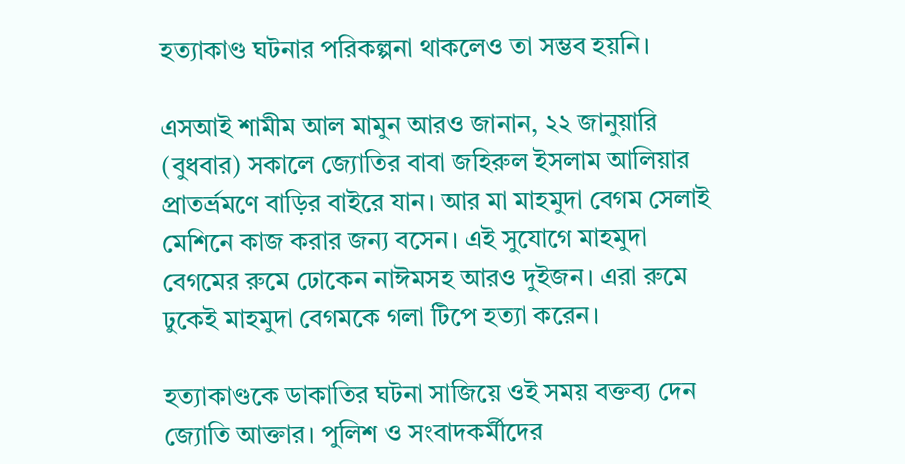হত্যাকাণ্ড ঘটনার পরিকল্পনা থাকলেও তা সম্ভব হয়নি।

এসআই শামীম আল মামুন আরও জানান, ২২ জানুয়ারি (বুধবার) সকালে জ্যোতির বাবা জহিরুল ইসলাম আলিয়ার প্রাতর্ভ্রমণে বাড়ির বাইরে যান। আর মা মাহমুদা বেগম সেলাই মেশিনে কাজ করার জন্য বসেন। এই সুযোগে মাহমুদা বেগমের রুমে ঢোকেন নাঈমসহ আরও দুইজন। এরা রুমে ঢুকেই মাহমুদা বেগমকে গলা টিপে হত্যা করেন।

হত্যাকাণ্ডকে ডাকাতির ঘটনা সাজিয়ে ওই সময় বক্তব্য দেন জ্যোতি আক্তার। পুলিশ ও সংবাদকর্মীদের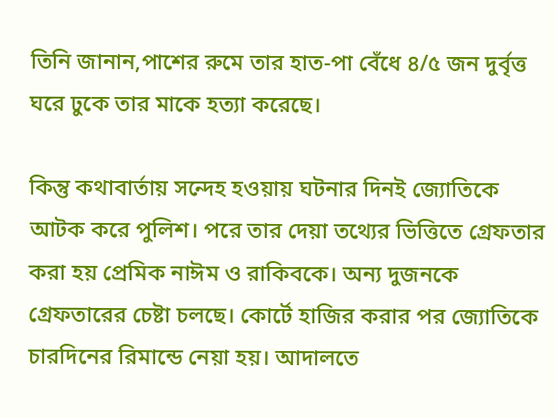তিনি জানান,পাশের রুমে তার হাত-পা বেঁধে ৪/৫ জন দুর্বৃত্ত ঘরে ঢুকে তার মাকে হত্যা করেছে।

কিন্তু কথাবার্তায় সন্দেহ হওয়ায় ঘটনার দিনই জ্যোতিকে আটক করে পুলিশ। পরে তার দেয়া তথ্যের ভিত্তিতে গ্রেফতার করা হয় প্রেমিক নাঈম ও রাকিবকে। অন্য দুজনকে গ্রেফতারের চেষ্টা চলছে। কোর্টে হাজির করার পর জ্যোতিকে চারদিনের রিমান্ডে নেয়া হয়। আদালতে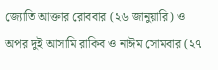জ্যোতি আক্তার রোববার (২৬ জানুয়ারি) ও অপর দুই আসামি রাকিব ও নাঈম সোমবার (২৭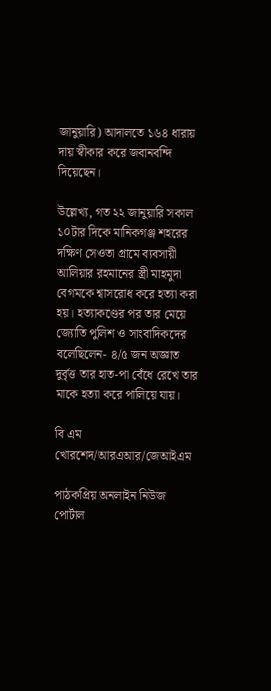জানুয়ারি) আদালতে ১৬৪ ধারায় দায় স্বীকার করে জবানবন্দি দিয়েছেন।

উল্লেখ্য, গত ২২ জানুয়ারি সকাল ১০টার দিকে মানিকগঞ্জ শহরের দক্ষিণ সেওতা গ্রামে ব্যবসায়ী আলিয়ার রহমানের স্ত্রী মাহমুদা বেগমকে শ্বাসরোধ করে হত্যা করা হয়। হত্যাকণ্ডের পর তার মেয়ে জ্যোতি পুলিশ ও সাংবাদিকদের বলেছিলেন- ৪/৫ জন অজ্ঞাত দুর্বৃত্ত তার হাত-পা বেঁধে রেখে তার মাকে হত্যা করে পালিয়ে যায়।

বি এম খোরশেদ/আরএআর/জেআইএম

পাঠকপ্রিয় অনলাইন নিউজ পোর্টাল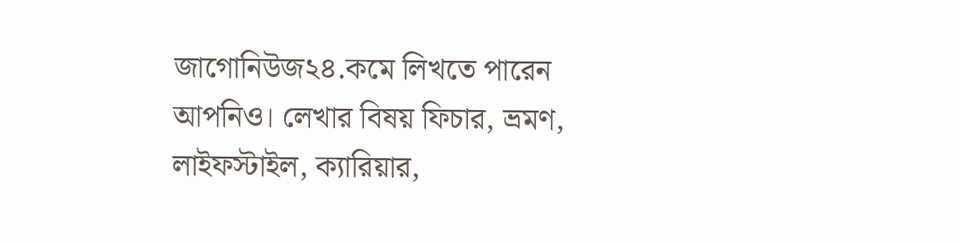জাগোনিউজ২৪.কমে লিখতে পারেন আপনিও। লেখার বিষয় ফিচার, ভ্রমণ, লাইফস্টাইল, ক্যারিয়ার,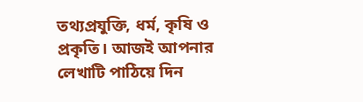তথ্যপ্রযুক্তি, ধর্ম, কৃষি ও প্রকৃতি। আজই আপনার লেখাটি পাঠিয়ে দিন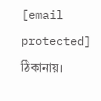[email protected] ঠিকানায়।